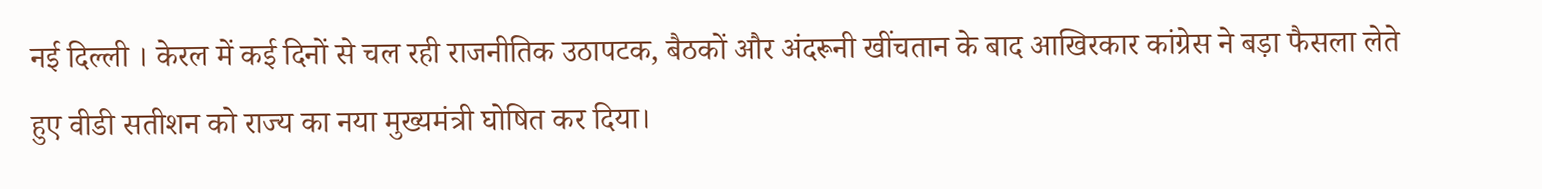नई दिल्ली । केरल में कई दिनों से चल रही राजनीतिक उठापटक, बैठकों और अंदरूनी खींचतान के बाद आखिरकार कांग्रेस ने बड़ा फैसला लेते हुए वीडी सतीशन को राज्य का नया मुख्यमंत्री घोषित कर दिया।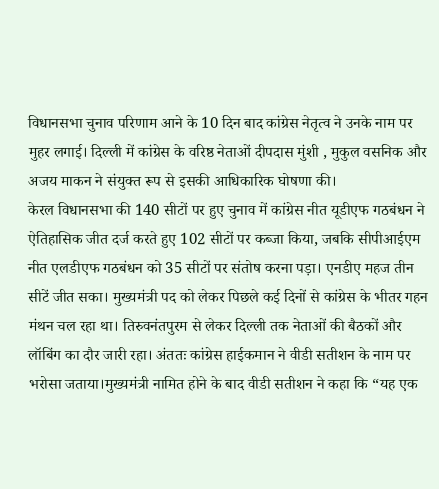विधानसभा चुनाव परिणाम आने के 10 दिन बाद कांग्रेस नेतृत्व ने उनके नाम पर मुहर लगाई। दिल्ली में कांग्रेस के वरिष्ठ नेताओं दीपदास मुंशी , मुकुल वसनिक और अजय माकन ने संयुक्त रूप से इसकी आधिकारिक घोषणा की।
केरल विधानसभा की 140 सीटों पर हुए चुनाव में कांग्रेस नीत यूडीएफ गठबंधन ने ऐतिहासिक जीत दर्ज करते हुए 102 सीटों पर कब्जा किया, जबकि सीपीआईएम नीत एलडीएफ गठबंधन को 35 सीटों पर संतोष करना पड़ा। एनडीए महज तीन सीटें जीत सका। मुख्यमंत्री पद को लेकर पिछले कई दिनों से कांग्रेस के भीतर गहन मंथन चल रहा था। तिरुवनंतपुरम से लेकर दिल्ली तक नेताओं की बैठकों और लॉबिंग का दौर जारी रहा। अंततः कांग्रेस हाईकमान ने वीडी सतीशन के नाम पर भरोसा जताया।मुख्यमंत्री नामित होने के बाद वीडी सतीशन ने कहा कि “यह एक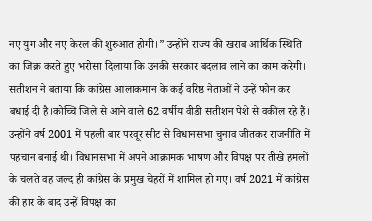नए युग और नए केरल की शुरुआत होगी।” उन्होंने राज्य की खराब आर्थिक स्थिति का जिक्र करते हुए भरोसा दिलाया कि उनकी सरकार बदलाव लाने का काम करेगी। सतीशन ने बताया कि कांग्रेस आलाकमान के कई वरिष्ठ नेताओं ने उन्हें फोन कर बधाई दी है।कोच्चि जिले से आने वाले 62 वर्षीय वीडी सतीशन पेशे से वकील रहे हैं। उन्होंने वर्ष 2001 में पहली बार परवूर सीट से विधानसभा चुनाव जीतकर राजनीति में पहचान बनाई थी। विधानसभा में अपने आक्रामक भाषण और विपक्ष पर तीखे हमलों के चलते वह जल्द ही कांग्रेस के प्रमुख चेहरों में शामिल हो गए। वर्ष 2021 में कांग्रेस की हार के बाद उन्हें विपक्ष का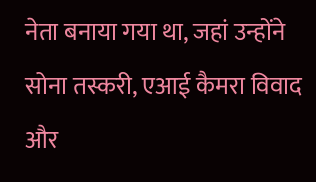नेता बनाया गया था, जहां उन्होंने सोना तस्करी, एआई कैमरा विवाद और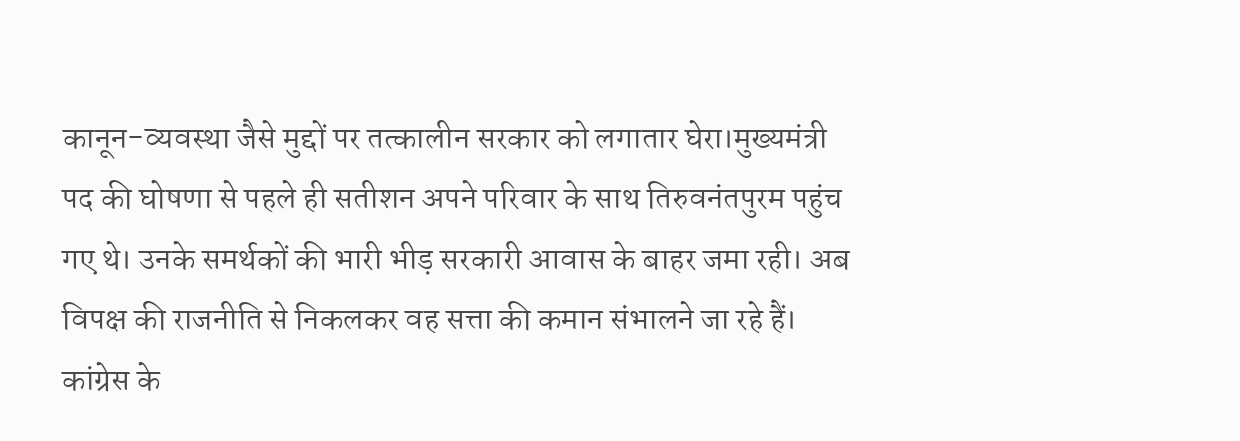कानून-व्यवस्था जैसे मुद्दों पर तत्कालीन सरकार को लगातार घेरा।मुख्यमंत्री पद की घोषणा से पहले ही सतीशन अपने परिवार के साथ तिरुवनंतपुरम पहुंच गए थे। उनके समर्थकों की भारी भीड़ सरकारी आवास के बाहर जमा रही। अब विपक्ष की राजनीति से निकलकर वह सत्ता की कमान संभालने जा रहे हैं। कांग्रेस के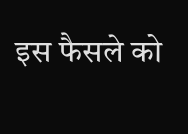इस फैसले को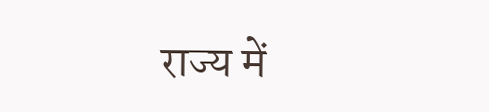राज्य में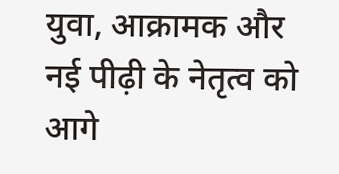युवा, आक्रामक और नई पीढ़ी के नेतृत्व को आगे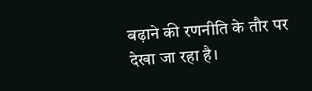बढ़ाने की रणनीति के तौर पर देखा जा रहा है।